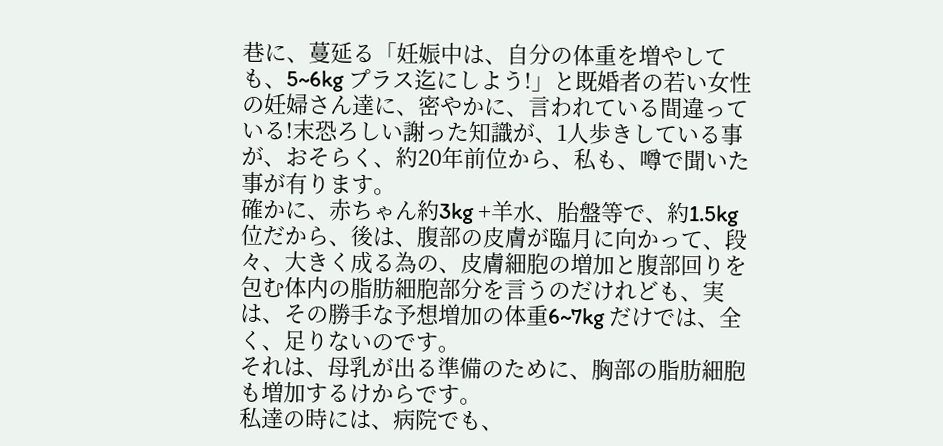巷に、蔓延る「妊娠中は、自分の体重を増やしても、5~6kg プラス迄にしよう!」と既婚者の若い女性の妊婦さん達に、密やかに、言われている間違っている!末恐ろしい謝った知識が、1人歩きしている事が、おそらく、約20年前位から、私も、噂で聞いた事が有ります。
確かに、赤ちゃん約3kg +羊水、胎盤等で、約1.5kg 位だから、後は、腹部の皮膚が臨月に向かって、段々、大きく成る為の、皮膚細胞の増加と腹部回りを包む体内の脂肪細胞部分を言うのだけれども、実は、その勝手な予想増加の体重6~7kg だけでは、全く、足りないのです。
それは、母乳が出る準備のために、胸部の脂肪細胞も増加するけからです。
私達の時には、病院でも、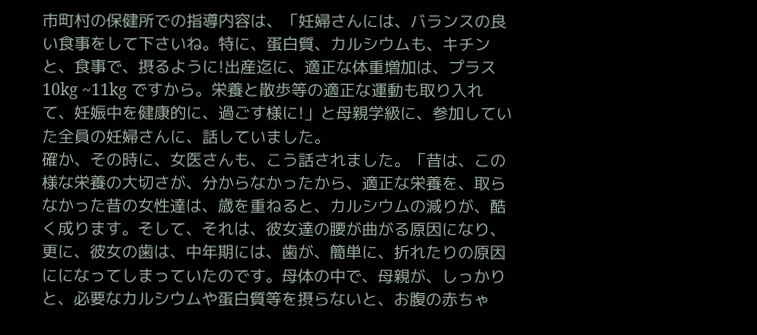市町村の保健所での指導内容は、「妊婦さんには、バランスの良い食事をして下さいね。特に、蛋白質、カルシウムも、キチンと、食事で、摂るように!出産迄に、適正な体重増加は、プラス10kg ~11kg ですから。栄養と散歩等の適正な運動も取り入れて、妊娠中を健康的に、過ごす様に!」と母親学級に、参加していた全員の妊婦さんに、話していました。
確か、その時に、女医さんも、こう話されました。「昔は、この様な栄養の大切さが、分からなかったから、適正な栄養を、取らなかった昔の女性達は、歳を重ねると、カルシウムの減りが、酷く成ります。そして、それは、彼女達の腰が曲がる原因になり、更に、彼女の歯は、中年期には、歯が、簡単に、折れたりの原因にになってしまっていたのです。母体の中で、母親が、しっかりと、必要なカルシウムや蛋白質等を摂らないと、お腹の赤ちゃ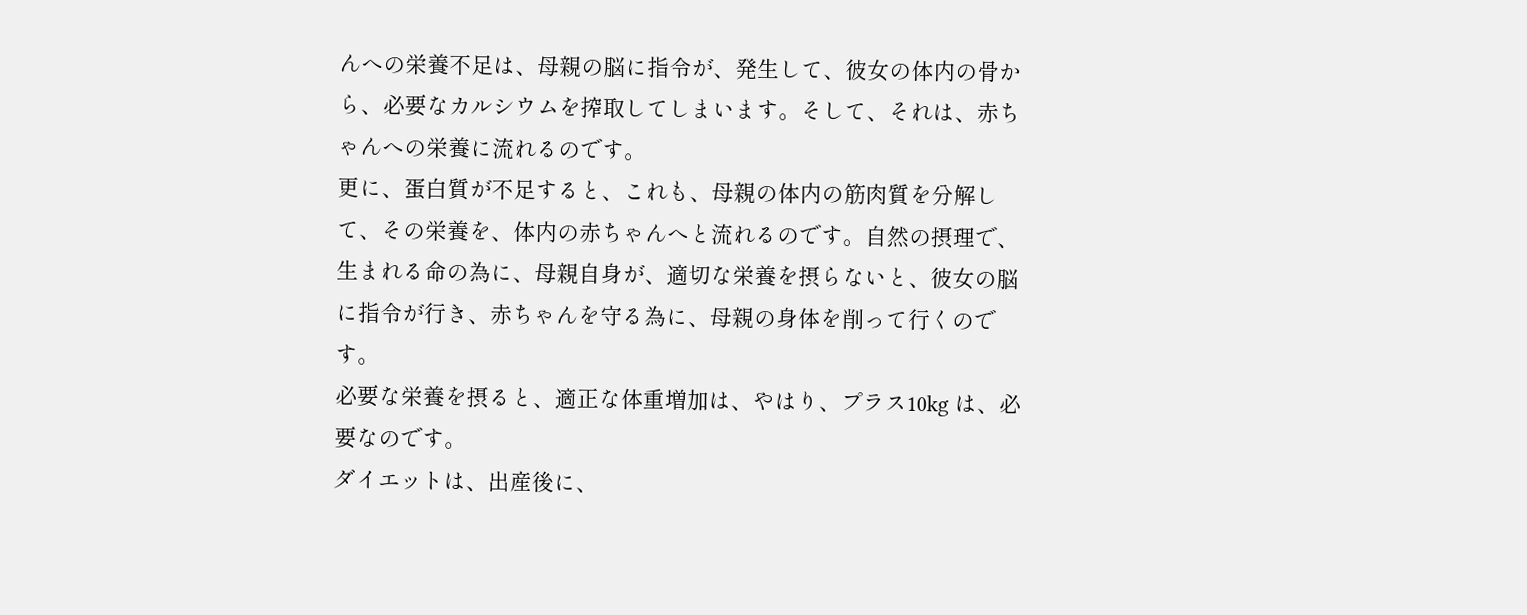んへの栄養不足は、母親の脳に指令が、発生して、彼女の体内の骨から、必要なカルシウムを搾取してしまいます。そして、それは、赤ちゃんへの栄養に流れるのです。
更に、蛋白質が不足すると、これも、母親の体内の筋肉質を分解して、その栄養を、体内の赤ちゃんへと流れるのです。自然の摂理で、生まれる命の為に、母親自身が、適切な栄養を摂らないと、彼女の脳に指令が行き、赤ちゃんを守る為に、母親の身体を削って行くのです。
必要な栄養を摂ると、適正な体重増加は、やはり、プラス10kg は、必要なのです。
ダイエットは、出産後に、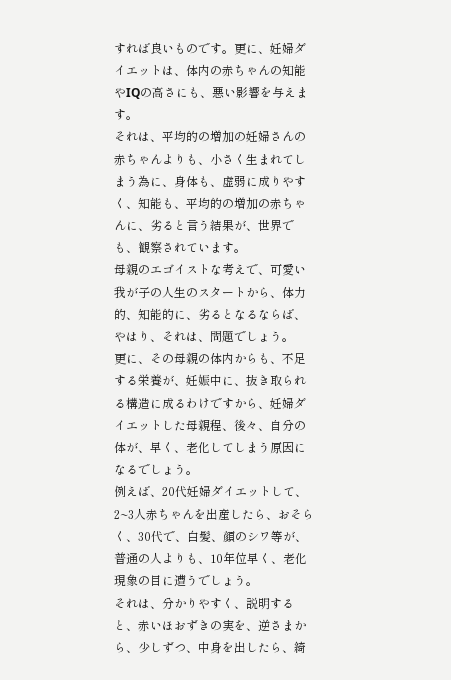すれば良いものです。更に、妊婦ダイエットは、体内の赤ちゃんの知能やIQの高さにも、悪い影響を与えます。
それは、平均的の増加の妊婦さんの赤ちゃんよりも、小さく生まれてしまう為に、身体も、虚弱に成りやすく、知能も、平均的の増加の赤ちゃんに、劣ると言う結果が、世界でも、観察されています。
母親のエゴイストな考えで、可愛い我が子の人生のスタートから、体力的、知能的に、劣るとなるならば、やはり、それは、問題でしょう。
更に、その母親の体内からも、不足する栄養が、妊娠中に、抜き取られる構造に成るわけですから、妊婦ダイエットした母親程、後々、自分の体が、早く、老化してしまう原因になるでしょう。
例えば、20代妊婦ダイエットして、2~3人赤ちゃんを出産したら、おそらく、30代で、白髪、顔のシワ等が、普通の人よりも、10年位早く、老化現象の目に遭うでしょう。
それは、分かりやすく、説明すると、赤いほおずきの実を、逆さまから、少しずつ、中身を出したら、綺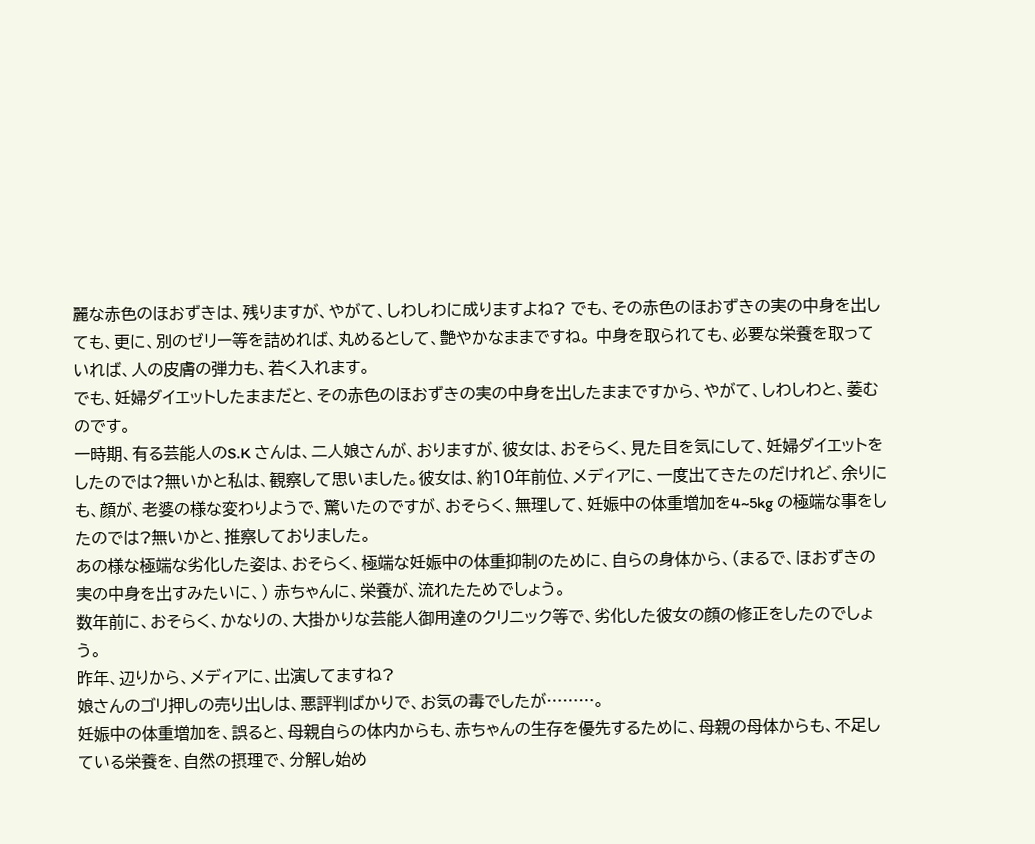麗な赤色のほおずきは、残りますが、やがて、しわしわに成りますよね? でも、その赤色のほおずきの実の中身を出しても、更に、別のゼリー等を詰めれば、丸めるとして、艶やかなままですね。 中身を取られても、必要な栄養を取っていれば、人の皮膚の弾力も、若く入れます。
でも、妊婦ダイエットしたままだと、その赤色のほおずきの実の中身を出したままですから、やがて、しわしわと、萎むのです。
一時期、有る芸能人のS.K さんは、二人娘さんが、おりますが、彼女は、おそらく、見た目を気にして、妊婦ダイエットをしたのでは?無いかと私は、観察して思いました。彼女は、約10年前位、メディアに、一度出てきたのだけれど、余りにも、顔が、老婆の様な変わりようで、驚いたのですが、おそらく、無理して、妊娠中の体重増加を4~5kg の極端な事をしたのでは?無いかと、推察しておりました。
あの様な極端な劣化した姿は、おそらく、極端な妊娠中の体重抑制のために、自らの身体から、(まるで、ほおずきの実の中身を出すみたいに、) 赤ちゃんに、栄養が、流れたためでしょう。
数年前に、おそらく、かなりの、大掛かりな芸能人御用達のクリニック等で、劣化した彼女の顔の修正をしたのでしょう。
昨年、辺りから、メディアに、出演してますね?
娘さんのゴリ押しの売り出しは、悪評判ばかりで、お気の毒でしたが………。
妊娠中の体重増加を、誤ると、母親自らの体内からも、赤ちゃんの生存を優先するために、母親の母体からも、不足している栄養を、自然の摂理で、分解し始め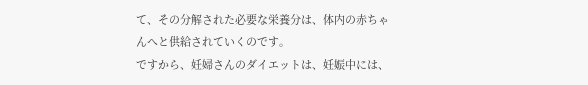て、その分解された必要な栄養分は、体内の赤ちゃんへと供給されていくのです。
ですから、妊婦さんのダイエットは、妊娠中には、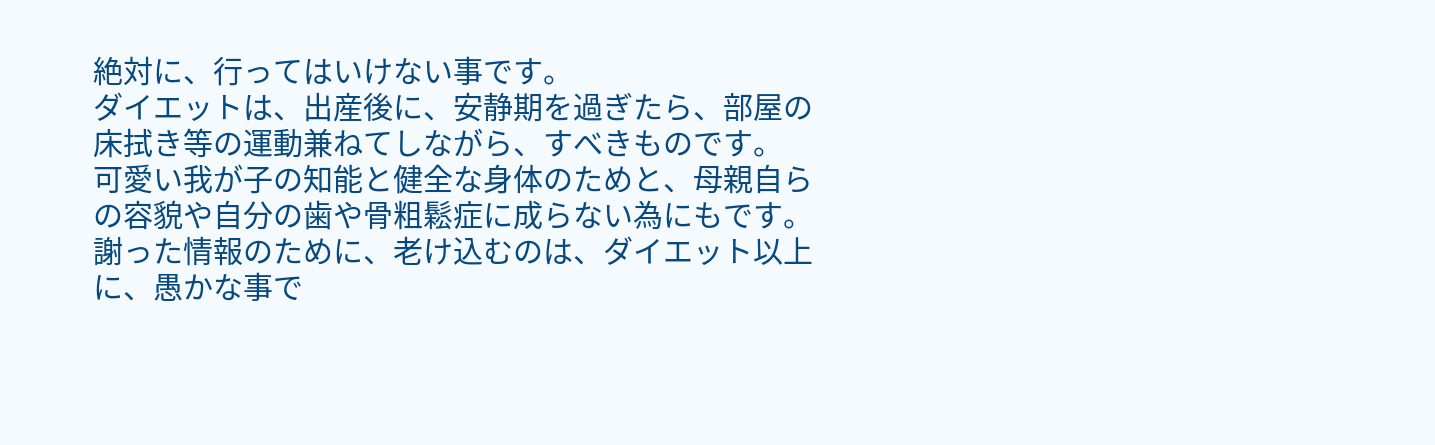絶対に、行ってはいけない事です。
ダイエットは、出産後に、安静期を過ぎたら、部屋の床拭き等の運動兼ねてしながら、すべきものです。
可愛い我が子の知能と健全な身体のためと、母親自らの容貌や自分の歯や骨粗鬆症に成らない為にもです。
謝った情報のために、老け込むのは、ダイエット以上に、愚かな事で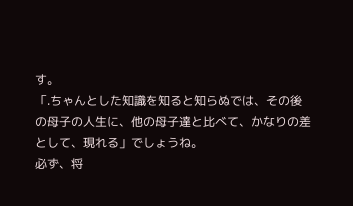す。
「.ちゃんとした知識を知ると知らぬでは、その後の母子の人生に、他の母子達と比べて、かなりの差として、現れる」でしょうね。
必ず、将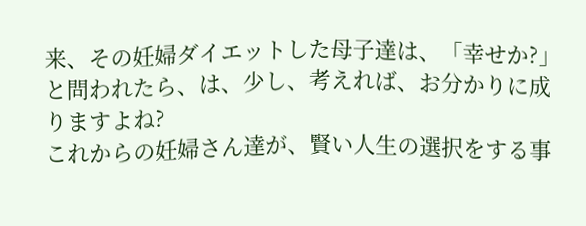来、その妊婦ダイエットした母子達は、「幸せか?」と問われたら、は、少し、考えれば、お分かりに成りますよね?
これからの妊婦さん達が、賢い人生の選択をする事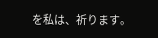を私は、祈ります。